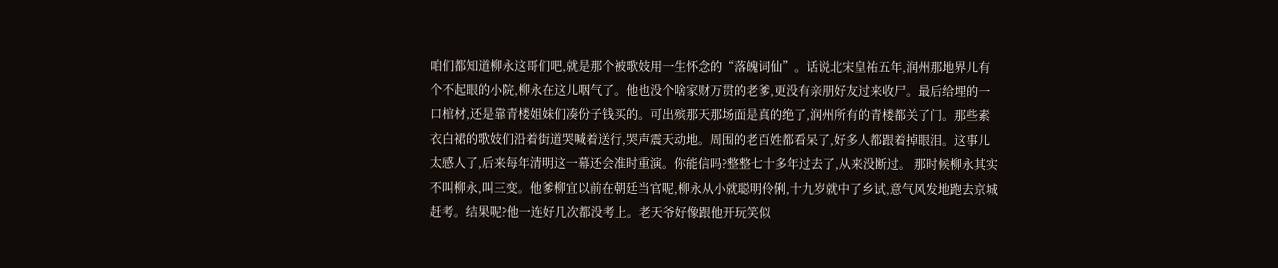咱们都知道柳永这哥们吧,就是那个被歌妓用一生怀念的“落魄词仙”。话说北宋皇祐五年,润州那地界儿有个不起眼的小院,柳永在这儿咽气了。他也没个啥家财万贯的老爹,更没有亲朋好友过来收尸。最后给埋的一口棺材,还是靠青楼姐妹们凑份子钱买的。可出殡那天那场面是真的绝了,润州所有的青楼都关了门。那些素衣白裙的歌妓们沿着街道哭喊着送行,哭声震天动地。周围的老百姓都看呆了,好多人都跟着掉眼泪。这事儿太感人了,后来每年清明这一幕还会准时重演。你能信吗?整整七十多年过去了,从来没断过。 那时候柳永其实不叫柳永,叫三变。他爹柳宜以前在朝廷当官呢,柳永从小就聪明伶俐,十九岁就中了乡试,意气风发地跑去京城赶考。结果呢?他一连好几次都没考上。老天爷好像跟他开玩笑似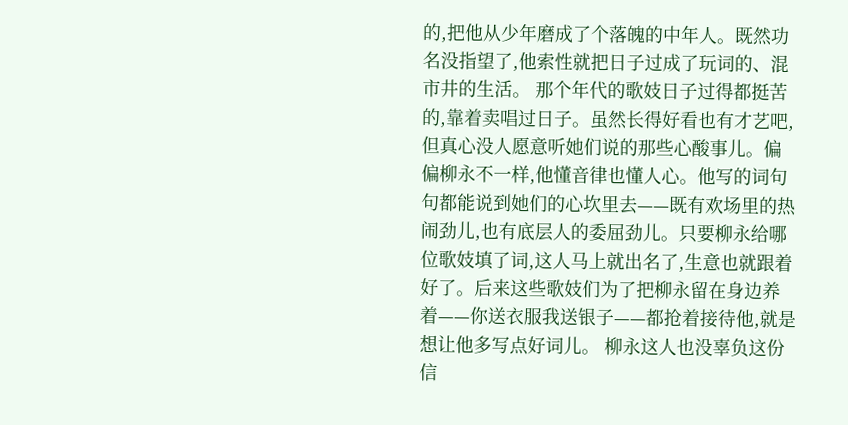的,把他从少年磨成了个落魄的中年人。既然功名没指望了,他索性就把日子过成了玩词的、混市井的生活。 那个年代的歌妓日子过得都挺苦的,靠着卖唱过日子。虽然长得好看也有才艺吧,但真心没人愿意听她们说的那些心酸事儿。偏偏柳永不一样,他懂音律也懂人心。他写的词句句都能说到她们的心坎里去——既有欢场里的热闹劲儿,也有底层人的委屈劲儿。只要柳永给哪位歌妓填了词,这人马上就出名了,生意也就跟着好了。后来这些歌妓们为了把柳永留在身边养着——你送衣服我送银子——都抢着接待他,就是想让他多写点好词儿。 柳永这人也没辜负这份信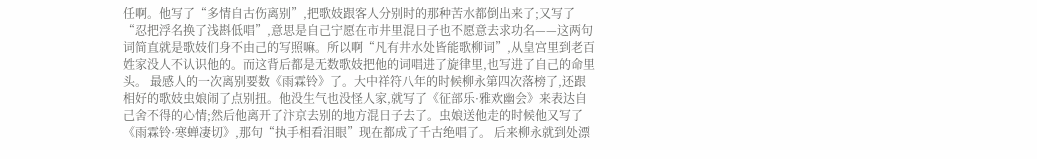任啊。他写了“多情自古伤离别”,把歌妓跟客人分别时的那种苦水都倒出来了;又写了“忍把浮名换了浅斟低唱”,意思是自己宁愿在市井里混日子也不愿意去求功名——这两句词简直就是歌妓们身不由己的写照嘛。所以啊“凡有井水处皆能歌柳词”,从皇宫里到老百姓家没人不认识他的。而这背后都是无数歌妓把他的词唱进了旋律里,也写进了自己的命里头。 最感人的一次离别要数《雨霖铃》了。大中祥符八年的时候柳永第四次落榜了,还跟相好的歌妓虫娘闹了点别扭。他没生气也没怪人家,就写了《征部乐·雅欢幽会》来表达自己舍不得的心情;然后他离开了汴京去别的地方混日子去了。虫娘送他走的时候他又写了《雨霖铃·寒蝉凄切》,那句“执手相看泪眼”现在都成了千古绝唱了。 后来柳永就到处漂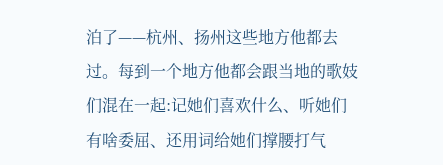泊了——杭州、扬州这些地方他都去过。每到一个地方他都会跟当地的歌妓们混在一起:记她们喜欢什么、听她们有啥委屈、还用词给她们撑腰打气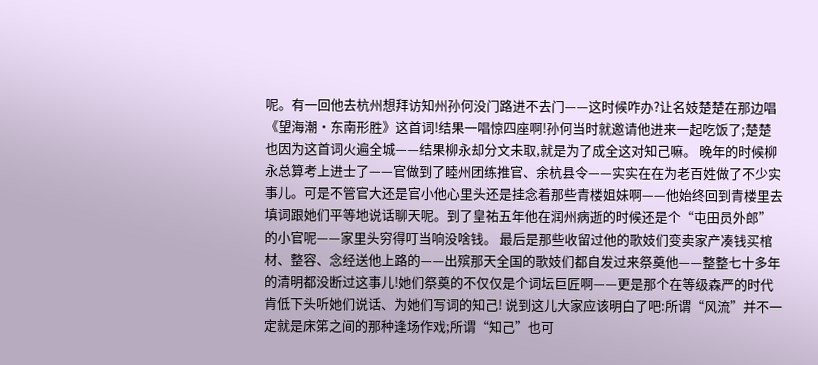呢。有一回他去杭州想拜访知州孙何没门路进不去门——这时候咋办?让名妓楚楚在那边唱《望海潮·东南形胜》这首词!结果一唱惊四座啊!孙何当时就邀请他进来一起吃饭了;楚楚也因为这首词火遍全城——结果柳永却分文未取,就是为了成全这对知己嘛。 晚年的时候柳永总算考上进士了——官做到了睦州团练推官、余杭县令——实实在在为老百姓做了不少实事儿。可是不管官大还是官小他心里头还是挂念着那些青楼姐妹啊——他始终回到青楼里去填词跟她们平等地说话聊天呢。到了皇祐五年他在润州病逝的时候还是个“屯田员外郎”的小官呢——家里头穷得叮当响没啥钱。 最后是那些收留过他的歌妓们变卖家产凑钱买棺材、整容、念经送他上路的——出殡那天全国的歌妓们都自发过来祭奠他——整整七十多年的清明都没断过这事儿!她们祭奠的不仅仅是个词坛巨匠啊——更是那个在等级森严的时代肯低下头听她们说话、为她们写词的知己! 说到这儿大家应该明白了吧:所谓“风流”并不一定就是床笫之间的那种逢场作戏;所谓“知己”也可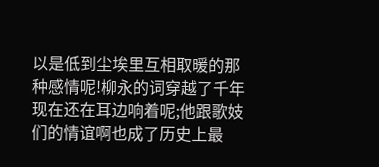以是低到尘埃里互相取暖的那种感情呢!柳永的词穿越了千年现在还在耳边响着呢;他跟歌妓们的情谊啊也成了历史上最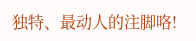独特、最动人的注脚咯!